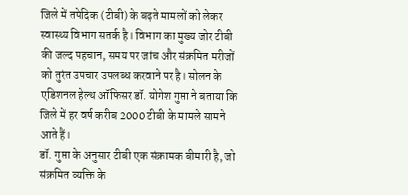जिले में तपेदिक (टीबी) के बढ़ते मामलों को लेकर स्वास्थ्य विभाग सतर्क है। विभाग का मुख्य जोर टीबी की जल्द पहचान, समय पर जांच और संक्रमित मरीजों को तुरंत उपचार उपलब्ध करवाने पर है। सोलन के एडिशनल हेल्थ ऑफिसर डॉ. योगेश गुप्ता ने बताया कि जिले में हर वर्ष करीब 2000 टीबी के मामले सामने आते हैं।
डॉ. गुप्ता के अनुसार टीबी एक संक्रामक बीमारी है, जो संक्रमित व्यक्ति के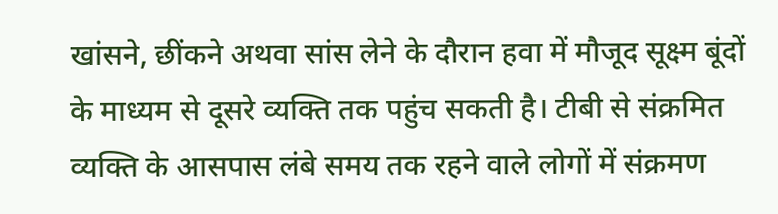खांसने, छींकने अथवा सांस लेने के दौरान हवा में मौजूद सूक्ष्म बूंदों के माध्यम से दूसरे व्यक्ति तक पहुंच सकती है। टीबी से संक्रमित व्यक्ति के आसपास लंबे समय तक रहने वाले लोगों में संक्रमण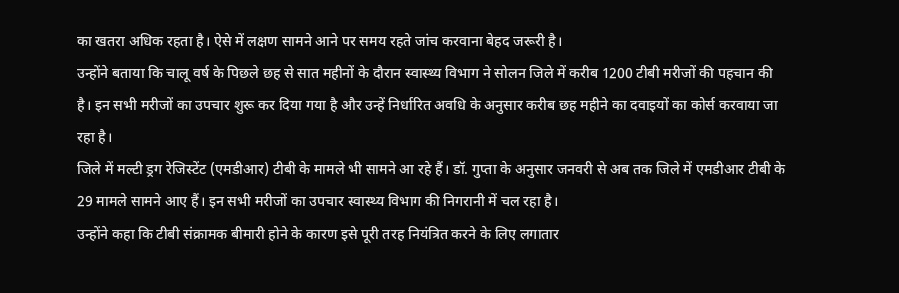का खतरा अधिक रहता है। ऐसे में लक्षण सामने आने पर समय रहते जांच करवाना बेहद जरूरी है।
उन्होंने बताया कि चालू वर्ष के पिछले छह से सात महीनों के दौरान स्वास्थ्य विभाग ने सोलन जिले में करीब 1200 टीबी मरीजों की पहचान की है। इन सभी मरीजों का उपचार शुरू कर दिया गया है और उन्हें निर्धारित अवधि के अनुसार करीब छह महीने का दवाइयों का कोर्स करवाया जा रहा है।
जिले में मल्टी ड्रग रेजिस्टेंट (एमडीआर) टीबी के मामले भी सामने आ रहे हैं। डॉ. गुप्ता के अनुसार जनवरी से अब तक जिले में एमडीआर टीबी के 29 मामले सामने आए हैं। इन सभी मरीजों का उपचार स्वास्थ्य विभाग की निगरानी में चल रहा है।
उन्होंने कहा कि टीबी संक्रामक बीमारी होने के कारण इसे पूरी तरह नियंत्रित करने के लिए लगातार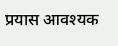प्रयास आवश्यक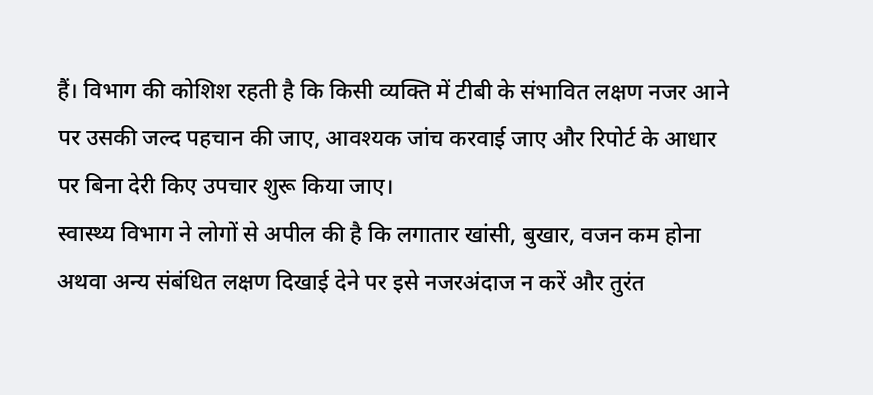हैं। विभाग की कोशिश रहती है कि किसी व्यक्ति में टीबी के संभावित लक्षण नजर आने पर उसकी जल्द पहचान की जाए, आवश्यक जांच करवाई जाए और रिपोर्ट के आधार पर बिना देरी किए उपचार शुरू किया जाए।
स्वास्थ्य विभाग ने लोगों से अपील की है कि लगातार खांसी, बुखार, वजन कम होना अथवा अन्य संबंधित लक्षण दिखाई देने पर इसे नजरअंदाज न करें और तुरंत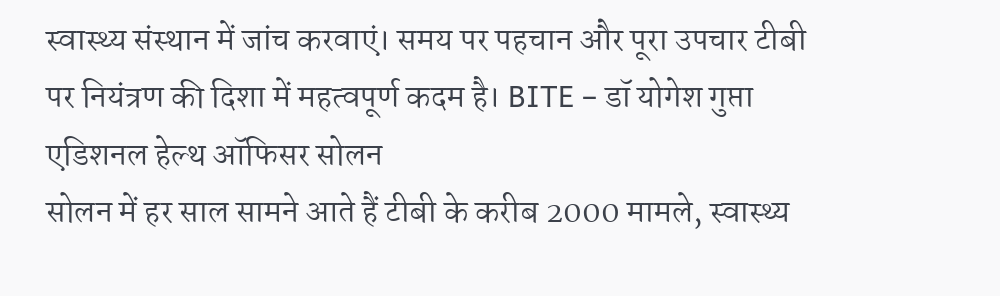स्वास्थ्य संस्थान में जांच करवाएं। समय पर पहचान और पूरा उपचार टीबी पर नियंत्रण की दिशा में महत्वपूर्ण कदम है। BITE – डॉ योगेश गुप्ता एडिशनल हेल्थ ऑफिसर सोलन
सोलन में हर साल सामने आते हैं टीबी के करीब 2000 मामले, स्वास्थ्य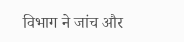विभाग ने जांच और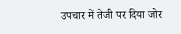उपचार में तेजी पर दिया जोर